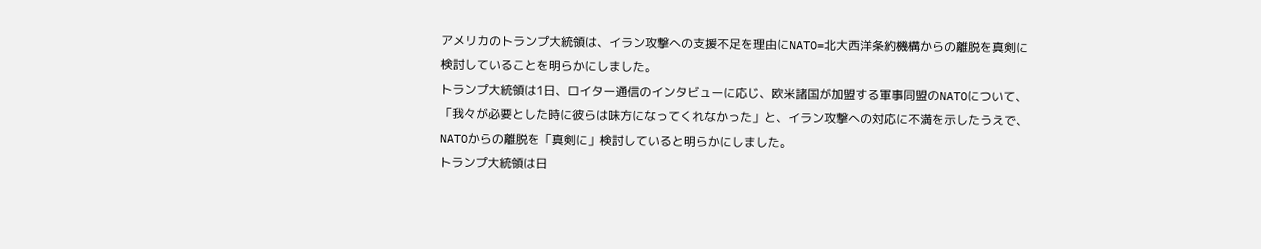アメリカのトランプ大統領は、イラン攻撃への支援不足を理由にNATO=北大西洋条約機構からの離脱を真剣に検討していることを明らかにしました。
トランプ大統領は1日、ロイター通信のインタビューに応じ、欧米諸国が加盟する軍事同盟のNATOについて、「我々が必要とした時に彼らは味方になってくれなかった」と、イラン攻撃への対応に不満を示したうえで、NATOからの離脱を「真剣に」検討していると明らかにしました。
トランプ大統領は日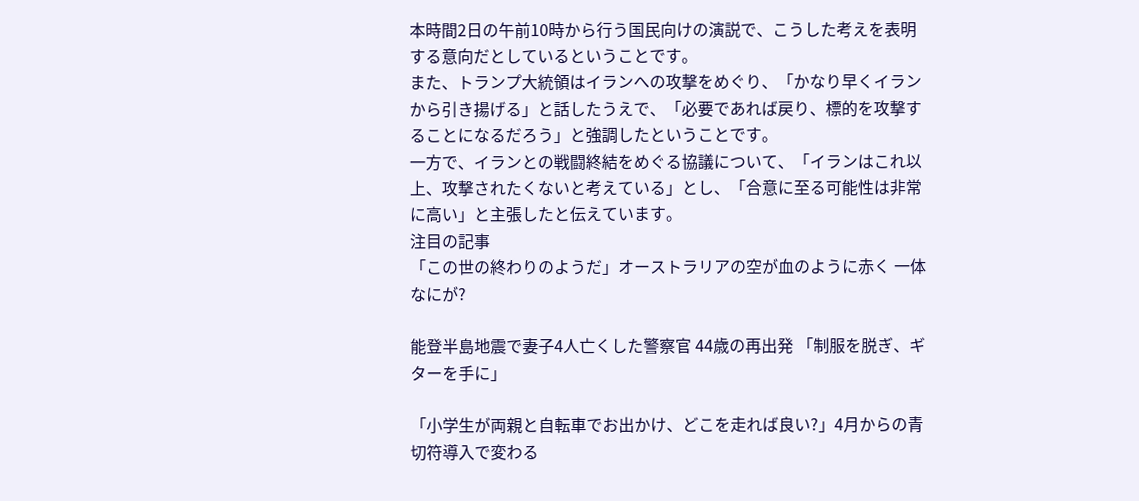本時間2日の午前10時から行う国民向けの演説で、こうした考えを表明する意向だとしているということです。
また、トランプ大統領はイランへの攻撃をめぐり、「かなり早くイランから引き揚げる」と話したうえで、「必要であれば戻り、標的を攻撃することになるだろう」と強調したということです。
一方で、イランとの戦闘終結をめぐる協議について、「イランはこれ以上、攻撃されたくないと考えている」とし、「合意に至る可能性は非常に高い」と主張したと伝えています。
注目の記事
「この世の終わりのようだ」オーストラリアの空が血のように赤く 一体なにが?

能登半島地震で妻子4人亡くした警察官 44歳の再出発 「制服を脱ぎ、ギターを手に」

「小学生が両親と自転車でお出かけ、どこを走れば良い?」4月からの青切符導入で変わる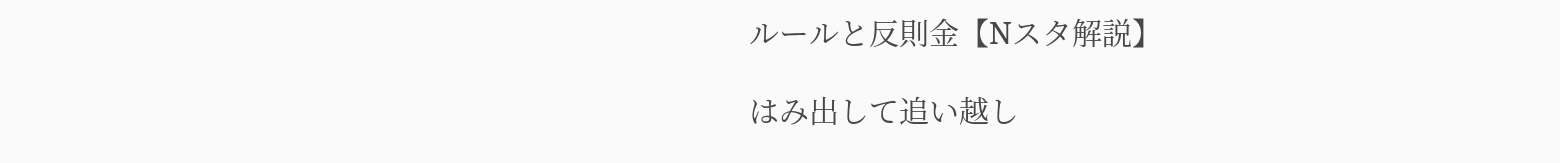ルールと反則金【Nスタ解説】

はみ出して追い越し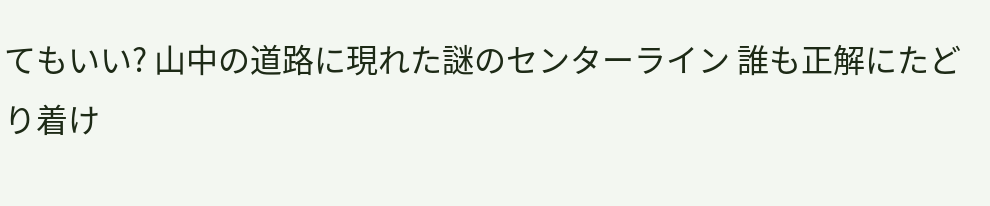てもいい? 山中の道路に現れた謎のセンターライン 誰も正解にたどり着け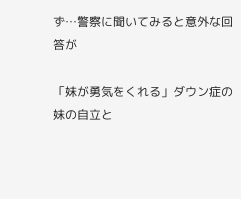ず…警察に聞いてみると意外な回答が

「妹が勇気をくれる」ダウン症の妹の自立と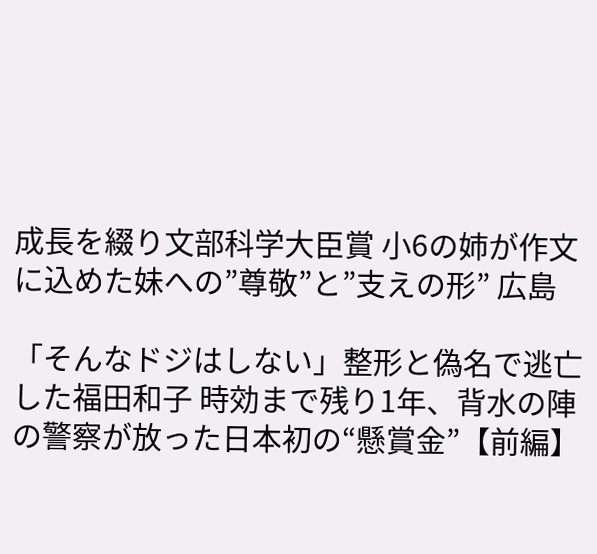成長を綴り文部科学大臣賞 小6の姉が作文に込めた妹への”尊敬”と”支えの形” 広島

「そんなドジはしない」整形と偽名で逃亡した福田和子 時効まで残り1年、背水の陣の警察が放った日本初の“懸賞金”【前編】